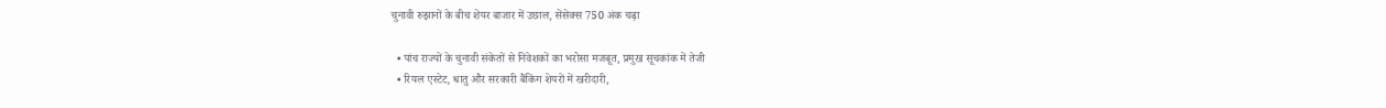चुनावी रुझानों के बीच शेयर बाजार में उछाल, सेंसेक्स 750 अंक चढ़ा

  • पांच राज्यों के चुनावी संकेतों से निवेशकों का भरोसा मजबूत, प्रमुख सूचकांक में तेजी
  • रियल एस्टेट, धातु और सरकारी बैंकिंग शेयरों में खरीदारी,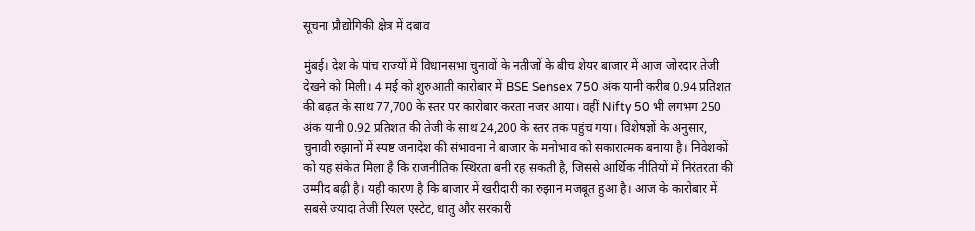सूचना प्रौद्योगिकी क्षेत्र में दबाव

मुंबई। देश के पांच राज्यों में विधानसभा चुनावों के नतीजों के बीच शेयर बाजार में आज जोरदार तेजी देखने को मिली। 4 मई को शुरुआती कारोबार में BSE Sensex 750 अंक यानी करीब 0.94 प्रतिशत की बढ़त के साथ 77,700 के स्तर पर कारोबार करता नजर आया। वहीं Nifty 50 भी लगभग 250 अंक यानी 0.92 प्रतिशत की तेजी के साथ 24,200 के स्तर तक पहुंच गया। विशेषज्ञों के अनुसार, चुनावी रुझानों में स्पष्ट जनादेश की संभावना ने बाजार के मनोभाव को सकारात्मक बनाया है। निवेशकों को यह संकेत मिला है कि राजनीतिक स्थिरता बनी रह सकती है, जिससे आर्थिक नीतियों में निरंतरता की उम्मीद बढ़ी है। यही कारण है कि बाजार में खरीदारी का रुझान मजबूत हुआ है। आज के कारोबार में सबसे ज्यादा तेजी रियल एस्टेट, धातु और सरकारी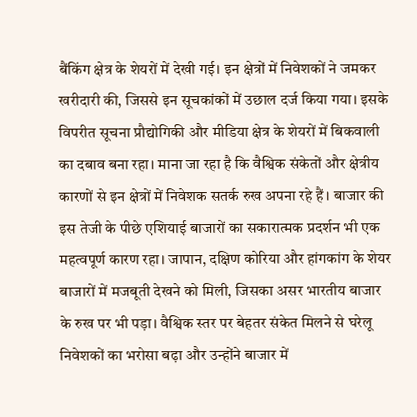बैंकिंग क्षेत्र के शेयरों में देखी गई। इन क्षेत्रों में निवेशकों ने जमकर खरीदारी की, जिससे इन सूचकांकों में उछाल दर्ज किया गया। इसके विपरीत सूचना प्रौद्योगिकी और मीडिया क्षेत्र के शेयरों में बिकवाली का दबाव बना रहा। माना जा रहा है कि वैश्विक संकेतों और क्षेत्रीय कारणों से इन क्षेत्रों में निवेशक सतर्क रुख अपना रहे हैं। बाजार की इस तेजी के पीछे एशियाई बाजारों का सकारात्मक प्रदर्शन भी एक महत्वपूर्ण कारण रहा। जापान, दक्षिण कोरिया और हांगकांग के शेयर बाजारों में मजबूती देखने को मिली, जिसका असर भारतीय बाजार के रुख पर भी पड़ा। वैश्विक स्तर पर बेहतर संकेत मिलने से घरेलू निवेशकों का भरोसा बढ़ा और उन्होंने बाजार में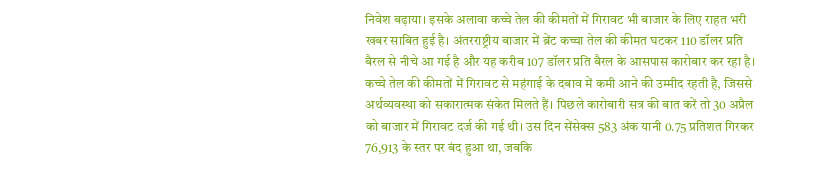निवेश बढ़ाया। इसके अलावा कच्चे तेल की कीमतों में गिरावट भी बाजार के लिए राहत भरी खबर साबित हुई है। अंतरराष्ट्रीय बाजार में ब्रेंट कच्चा तेल की कीमत घटकर 110 डॉलर प्रति बैरल से नीचे आ गई है और यह करीब 107 डॉलर प्रति बैरल के आसपास कारोबार कर रहा है। कच्चे तेल की कीमतों में गिरावट से महंगाई के दबाव में कमी आने की उम्मीद रहती है, जिससे अर्थव्यवस्था को सकारात्मक संकेत मिलते हैं। पिछले कारोबारी सत्र की बात करें तो 30 अप्रैल को बाजार में गिरावट दर्ज की गई थी। उस दिन सेंसेक्स 583 अंक यानी 0.75 प्रतिशत गिरकर 76,913 के स्तर पर बंद हुआ था, जबकि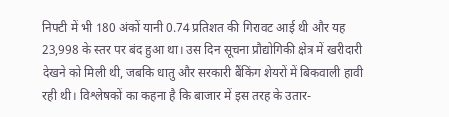निफ्टी में भी 180 अंकों यानी 0.74 प्रतिशत की गिरावट आई थी और यह 23,998 के स्तर पर बंद हुआ था। उस दिन सूचना प्रौद्योगिकी क्षेत्र में खरीदारी देखने को मिली थी, जबकि धातु और सरकारी बैंकिंग शेयरों में बिकवाली हावी रही थी। विश्लेषकों का कहना है कि बाजार में इस तरह के उतार-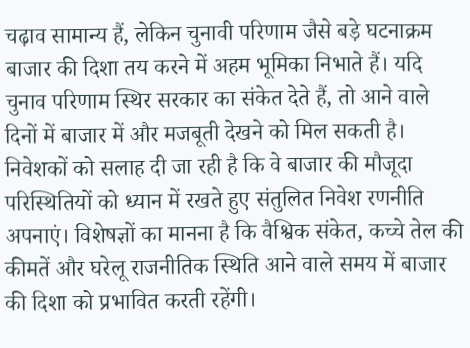चढ़ाव सामान्य हैं, लेकिन चुनावी परिणाम जैसे बड़े घटनाक्रम बाजार की दिशा तय करने में अहम भूमिका निभाते हैं। यदि चुनाव परिणाम स्थिर सरकार का संकेत देते हैं, तो आने वाले दिनों में बाजार में और मजबूती देखने को मिल सकती है। निवेशकों को सलाह दी जा रही है कि वे बाजार की मौजूदा परिस्थितियों को ध्यान में रखते हुए संतुलित निवेश रणनीति अपनाएं। विशेषज्ञों का मानना है कि वैश्विक संकेत, कच्चे तेल की कीमतें और घरेलू राजनीतिक स्थिति आने वाले समय में बाजार की दिशा को प्रभावित करती रहेंगी।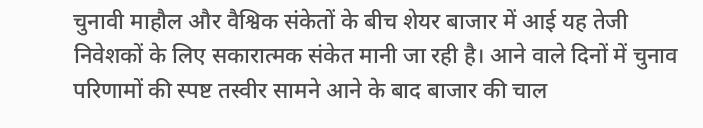चुनावी माहौल और वैश्विक संकेतों के बीच शेयर बाजार में आई यह तेजी निवेशकों के लिए सकारात्मक संकेत मानी जा रही है। आने वाले दिनों में चुनाव परिणामों की स्पष्ट तस्वीर सामने आने के बाद बाजार की चाल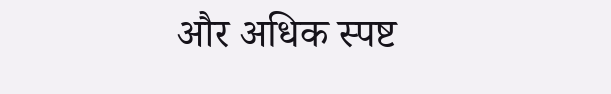और अधिक स्पष्ट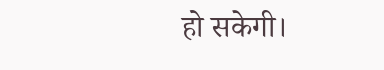हो सकेगी।